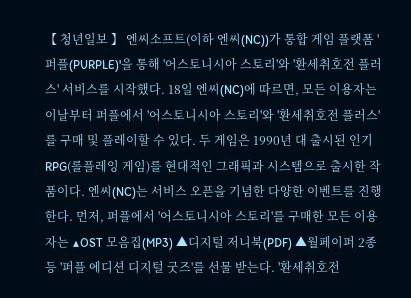【 청년일보 】 엔씨소프트(이하 엔씨(NC))가 통합 게임 플랫폼 '퍼플(PURPLE)'을 통해 '어스토니시아 스토리'와 '환세취호전 플러스' 서비스를 시작했다. 18일 엔씨(NC)에 따르면, 모든 이용자는 이날부터 퍼플에서 '어스토니시아 스토리'와 '환세취호전 플러스'를 구매 및 플레이할 수 있다. 두 게임은 1990년 대 출시된 인기 RPG(롤플레잉 게임)를 현대적인 그래픽과 시스템으로 출시한 작품이다. 엔씨(NC)는 서비스 오픈을 기념한 다양한 이벤트를 진행한다. 먼저, 퍼플에서 '어스토니시아 스토리'를 구매한 모든 이용자는 ▲OST 모음집(MP3) ▲디지털 저니북(PDF) ▲월페이퍼 2종 등 '퍼플 에디션 디지털 굿즈'를 선물 받는다. '환세취호전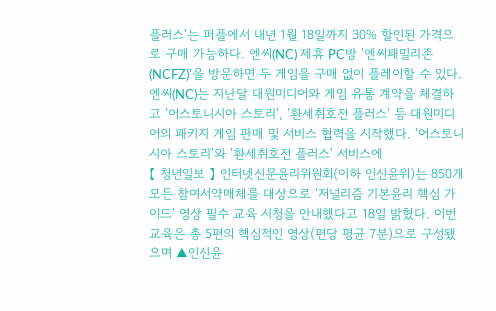플러스'는 퍼플에서 내년 1월 18일까지 30% 할인된 가격으로 구매 가능하다. 엔씨(NC) 제휴 PC방 '엔씨패밀리존(NCFZ)'을 방문하면 두 게임을 구매 없이 플레이할 수 있다. 엔씨(NC)는 지난달 대원미디어와 게임 유통 계약을 체결하고 '어스토니시아 스토리', '환세취호전 플러스' 등 대원미디어의 패키지 게임 판매 및 서비스 협력을 시작했다. '어스토니시아 스토리'와 '환세취호전 플러스' 서비스에
【 청년일보 】 인터넷신문윤리위원회(이하 인신윤위)는 850개 모든 참여서약매체를 대상으로 '저널리즘 기본윤리 핵심 가이드' 영상 필수 교육 시청을 안내했다고 18일 밝혔다. 이번 교육은 총 5편의 핵심적인 영상(편당 평균 7분)으로 구성됐으며 ▲인신윤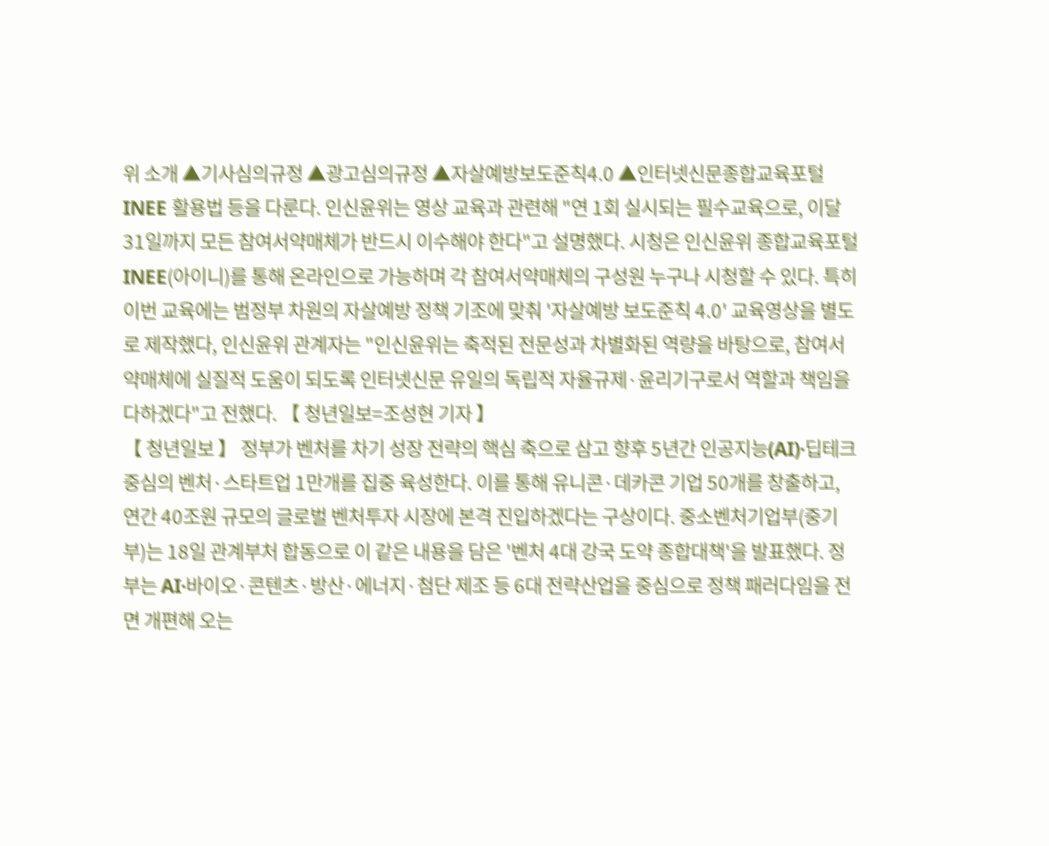위 소개 ▲기사심의규정 ▲광고심의규정 ▲자살예방보도준칙4.0 ▲인터넷신문종합교육포털 INEE 활용법 등을 다룬다. 인신윤위는 영상 교육과 관련해 "연 1회 실시되는 필수교육으로, 이달 31일까지 모든 참여서약매체가 반드시 이수해야 한다"고 설명했다. 시청은 인신윤위 종합교육포털 INEE(아이니)를 통해 온라인으로 가능하며 각 참여서약매체의 구성원 누구나 시청할 수 있다. 특히 이번 교육에는 범정부 차원의 자살예방 정책 기조에 맞춰 '자살예방 보도준칙 4.0' 교육영상을 별도로 제작했다, 인신윤위 관계자는 "인신윤위는 축적된 전문성과 차별화된 역량을 바탕으로, 참여서약매체에 실질적 도움이 되도록 인터넷신문 유일의 독립적 자율규제·윤리기구로서 역할과 책임을 다하겠다"고 전했다. 【 청년일보=조성현 기자 】
【 청년일보 】 정부가 벤처를 차기 성장 전략의 핵심 축으로 삼고 향후 5년간 인공지능(AI)·딥테크 중심의 벤처·스타트업 1만개를 집중 육성한다. 이를 통해 유니콘·데카콘 기업 50개를 창출하고, 연간 40조원 규모의 글로벌 벤처투자 시장에 본격 진입하겠다는 구상이다. 중소벤처기업부(중기부)는 18일 관계부처 합동으로 이 같은 내용을 담은 '벤처 4대 강국 도약 종합대책'을 발표했다. 정부는 AI·바이오·콘텐츠·방산·에너지·첨단 제조 등 6대 전략산업을 중심으로 정책 패러다임을 전면 개편해 오는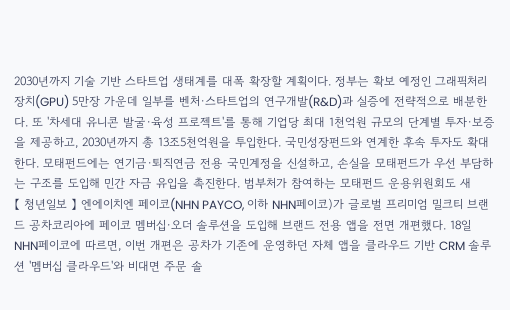2030년까지 기술 기반 스타트업 생태계를 대폭 확장할 계획이다. 정부는 확보 예정인 그래픽처리장치(GPU) 5만장 가운데 일부를 벤처·스타트업의 연구개발(R&D)과 실증에 전략적으로 배분한다. 또 '차세대 유니콘 발굴·육성 프로젝트'를 통해 기업당 최대 1천억원 규모의 단계별 투자·보증을 제공하고, 2030년까지 총 13조5천억원을 투입한다. 국민성장펀드와 연계한 후속 투자도 확대한다. 모태펀드에는 연기금·퇴직연금 전용 국민계정을 신설하고, 손실을 모태펀드가 우선 부담하는 구조를 도입해 민간 자금 유입을 촉진한다. 범부처가 참여하는 모태펀드 운용위원회도 새
【 청년일보 】 엔에이치엔 페이코(NHN PAYCO, 이하 NHN페이코)가 글로벌 프리미엄 밀크티 브랜드 공차코리아에 페이코 멤버십·오더 솔루션을 도입해 브랜드 전용 앱을 전면 개편했다. 18일 NHN페이코에 따르면, 이번 개편은 공차가 기존에 운영하던 자체 앱을 클라우드 기반 CRM 솔루션 '멤버십 클라우드'와 비대면 주문 솔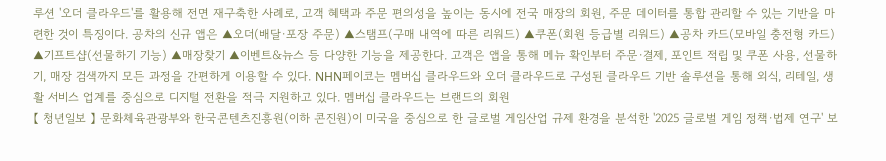루션 '오더 클라우드'를 활용해 전면 재구축한 사례로, 고객 혜택과 주문 편의성을 높이는 동시에 전국 매장의 회원, 주문 데이터를 통합 관리할 수 있는 기반을 마련한 것이 특징이다. 공차의 신규 앱은 ▲오더(배달·포장 주문) ▲스탬프(구매 내역에 따른 리워드) ▲쿠폰(회원 등급별 리워드) ▲공차 카드(모바일 충전형 카드) ▲기프트샵(선물하기 기능) ▲매장찾기 ▲이벤트&뉴스 등 다양한 기능을 제공한다. 고객은 앱을 통해 메뉴 확인부터 주문·결제, 포인트 적립 및 쿠폰 사용, 선물하기, 매장 검색까지 모든 과정을 간편하게 이용할 수 있다. NHN페이코는 멤버십 클라우드와 오더 클라우드로 구성된 클라우드 기반 솔루션을 통해 외식, 리테일, 생활 서비스 업계를 중심으로 디지털 전환을 적극 지원하고 있다. 멤버십 클라우드는 브랜드의 회원
【 청년일보 】 문화체육관광부와 한국콘텐츠진흥원(이하 콘진원)이 미국을 중심으로 한 글로벌 게임산업 규제 환경을 분석한 '2025 글로벌 게임 정책·법제 연구' 보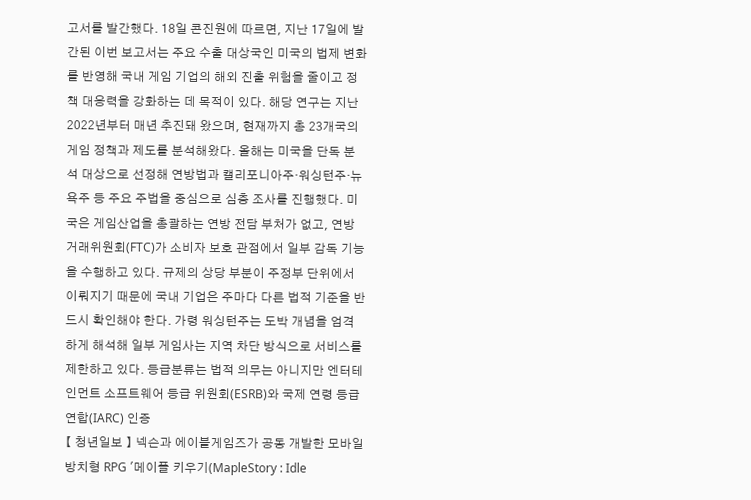고서를 발간했다. 18일 콘진원에 따르면, 지난 17일에 발간된 이번 보고서는 주요 수출 대상국인 미국의 법제 변화를 반영해 국내 게임 기업의 해외 진출 위험을 줄이고 정책 대응력을 강화하는 데 목적이 있다. 해당 연구는 지난 2022년부터 매년 추진돼 왔으며, 현재까지 총 23개국의 게임 정책과 제도를 분석해왔다. 올해는 미국을 단독 분석 대상으로 선정해 연방법과 캘리포니아주·워싱턴주·뉴욕주 등 주요 주법을 중심으로 심층 조사를 진행했다. 미국은 게임산업을 총괄하는 연방 전담 부처가 없고, 연방거래위원회(FTC)가 소비자 보호 관점에서 일부 감독 기능을 수행하고 있다. 규제의 상당 부분이 주정부 단위에서 이뤄지기 때문에 국내 기업은 주마다 다른 법적 기준을 반드시 확인해야 한다. 가령 워싱턴주는 도박 개념을 엄격하게 해석해 일부 게임사는 지역 차단 방식으로 서비스를 제한하고 있다. 등급분류는 법적 의무는 아니지만 엔터테인먼트 소프트웨어 등급 위원회(ESRB)와 국제 연령 등급 연합(IARC) 인증
【 청년일보 】 넥슨과 에이블게임즈가 공동 개발한 모바일 방치형 RPG '메이플 키우기(MapleStory : Idle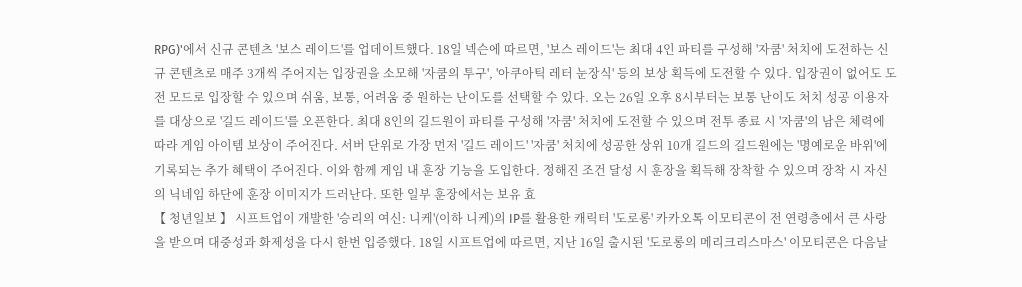RPG)'에서 신규 콘텐츠 '보스 레이드'를 업데이트했다. 18일 넥슨에 따르면, '보스 레이드'는 최대 4인 파티를 구성해 '자쿰' 처치에 도전하는 신규 콘텐츠로 매주 3개씩 주어지는 입장권을 소모해 '자쿰의 투구', '아쿠아틱 레터 눈장식' 등의 보상 획득에 도전할 수 있다. 입장권이 없어도 도전 모드로 입장할 수 있으며 쉬움, 보통, 어려움 중 원하는 난이도를 선택할 수 있다. 오는 26일 오후 8시부터는 보통 난이도 처치 성공 이용자를 대상으로 '길드 레이드'를 오픈한다. 최대 8인의 길드원이 파티를 구성해 '자쿰' 처치에 도전할 수 있으며 전투 종료 시 '자쿰'의 남은 체력에 따라 게임 아이템 보상이 주어진다. 서버 단위로 가장 먼저 '길드 레이드' '자쿰' 처치에 성공한 상위 10개 길드의 길드원에는 '명예로운 바위'에 기록되는 추가 혜택이 주어진다. 이와 함께 게임 내 훈장 기능을 도입한다. 정해진 조건 달성 시 훈장을 획득해 장착할 수 있으며 장착 시 자신의 닉네임 하단에 훈장 이미지가 드러난다. 또한 일부 훈장에서는 보유 효
【 청년일보 】 시프트업이 개발한 '승리의 여신: 니케'(이하 니케)의 IP를 활용한 캐릭터 '도로롱' 카카오톡 이모티콘이 전 연령층에서 큰 사랑을 받으며 대중성과 화제성을 다시 한번 입증했다. 18일 시프트업에 따르면, 지난 16일 출시된 '도로롱의 메리크리스마스' 이모티콘은 다음날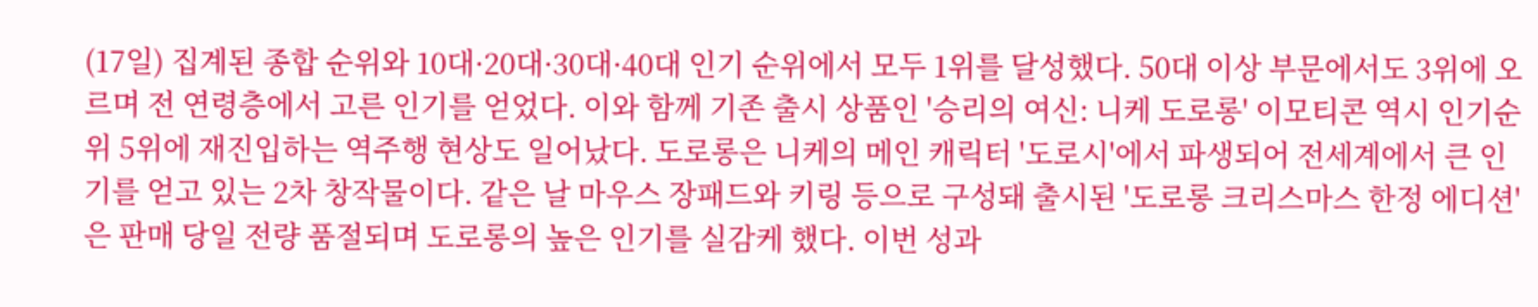(17일) 집계된 종합 순위와 10대·20대·30대·40대 인기 순위에서 모두 1위를 달성했다. 50대 이상 부문에서도 3위에 오르며 전 연령층에서 고른 인기를 얻었다. 이와 함께 기존 출시 상품인 '승리의 여신: 니케 도로롱' 이모티콘 역시 인기순위 5위에 재진입하는 역주행 현상도 일어났다. 도로롱은 니케의 메인 캐릭터 '도로시'에서 파생되어 전세계에서 큰 인기를 얻고 있는 2차 창작물이다. 같은 날 마우스 장패드와 키링 등으로 구성돼 출시된 '도로롱 크리스마스 한정 에디션'은 판매 당일 전량 품절되며 도로롱의 높은 인기를 실감케 했다. 이번 성과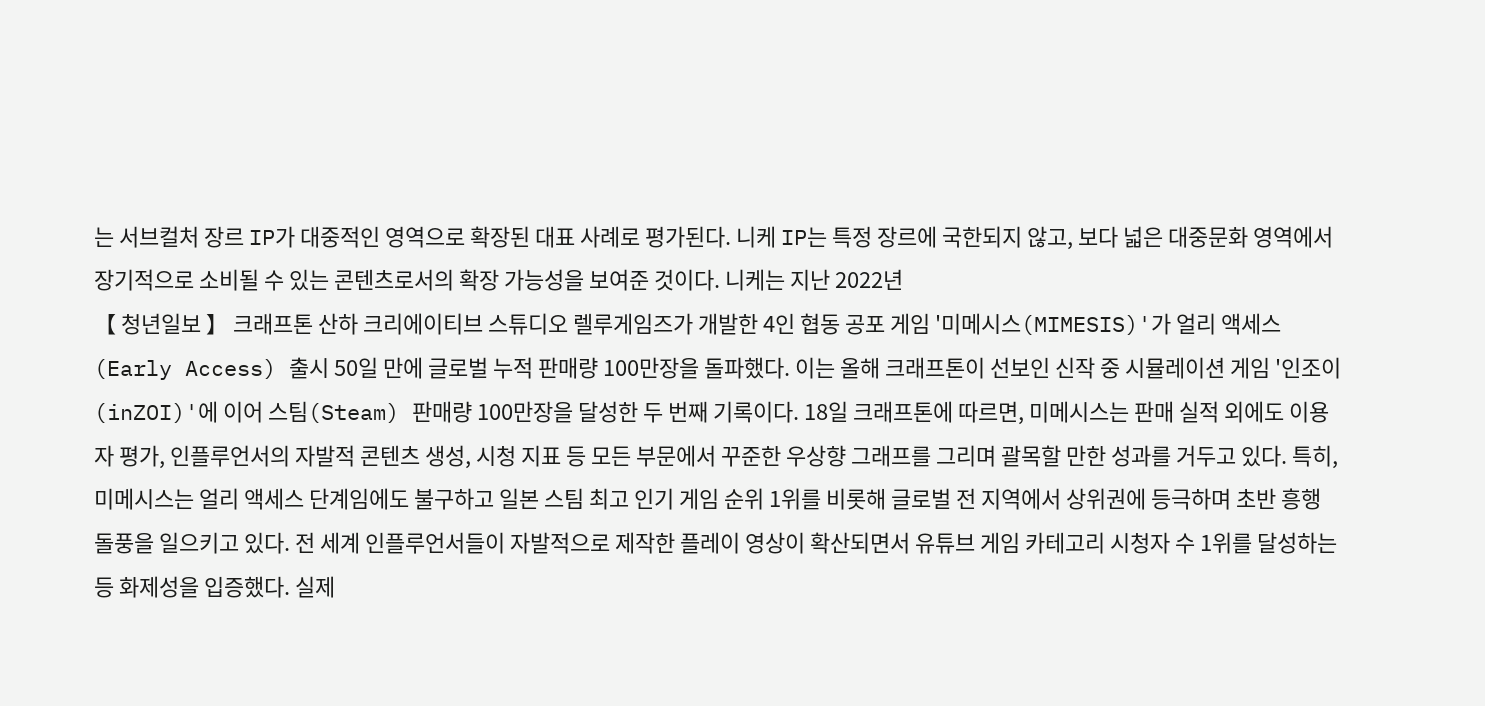는 서브컬처 장르 IP가 대중적인 영역으로 확장된 대표 사례로 평가된다. 니케 IP는 특정 장르에 국한되지 않고, 보다 넓은 대중문화 영역에서 장기적으로 소비될 수 있는 콘텐츠로서의 확장 가능성을 보여준 것이다. 니케는 지난 2022년
【 청년일보 】 크래프톤 산하 크리에이티브 스튜디오 렐루게임즈가 개발한 4인 협동 공포 게임 '미메시스(MIMESIS)'가 얼리 액세스(Early Access) 출시 50일 만에 글로벌 누적 판매량 100만장을 돌파했다. 이는 올해 크래프톤이 선보인 신작 중 시뮬레이션 게임 '인조이(inZOI)'에 이어 스팀(Steam) 판매량 100만장을 달성한 두 번째 기록이다. 18일 크래프톤에 따르면, 미메시스는 판매 실적 외에도 이용자 평가, 인플루언서의 자발적 콘텐츠 생성, 시청 지표 등 모든 부문에서 꾸준한 우상향 그래프를 그리며 괄목할 만한 성과를 거두고 있다. 특히, 미메시스는 얼리 액세스 단계임에도 불구하고 일본 스팀 최고 인기 게임 순위 1위를 비롯해 글로벌 전 지역에서 상위권에 등극하며 초반 흥행 돌풍을 일으키고 있다. 전 세계 인플루언서들이 자발적으로 제작한 플레이 영상이 확산되면서 유튜브 게임 카테고리 시청자 수 1위를 달성하는 등 화제성을 입증했다. 실제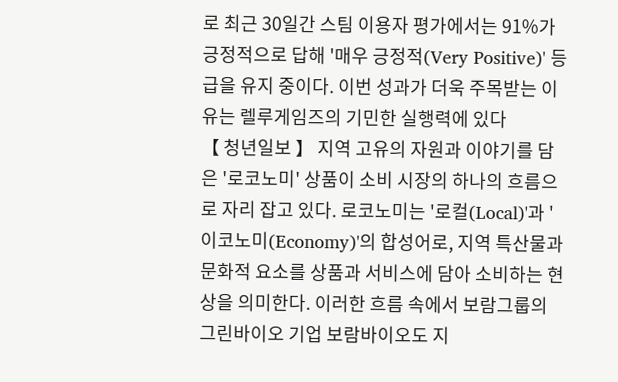로 최근 30일간 스팀 이용자 평가에서는 91%가 긍정적으로 답해 '매우 긍정적(Very Positive)' 등급을 유지 중이다. 이번 성과가 더욱 주목받는 이유는 렐루게임즈의 기민한 실행력에 있다
【 청년일보 】 지역 고유의 자원과 이야기를 담은 '로코노미' 상품이 소비 시장의 하나의 흐름으로 자리 잡고 있다. 로코노미는 '로컬(Local)'과 '이코노미(Economy)'의 합성어로, 지역 특산물과 문화적 요소를 상품과 서비스에 담아 소비하는 현상을 의미한다. 이러한 흐름 속에서 보람그룹의 그린바이오 기업 보람바이오도 지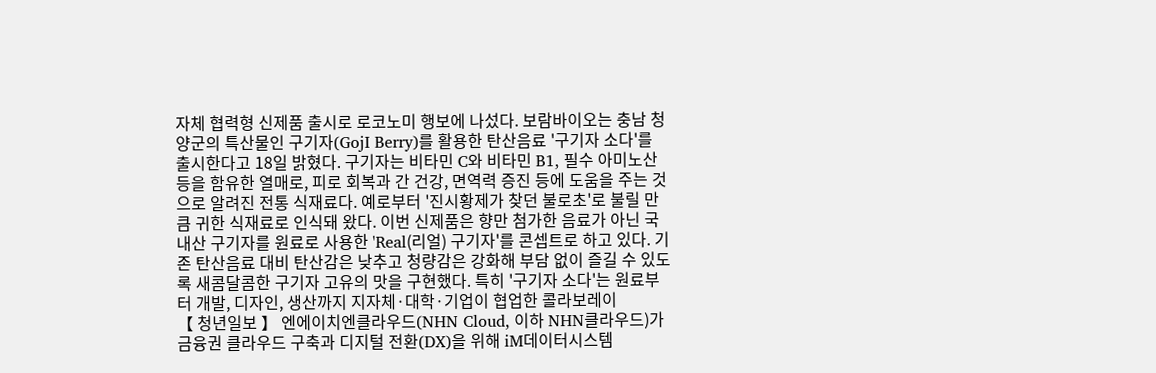자체 협력형 신제품 출시로 로코노미 행보에 나섰다. 보람바이오는 충남 청양군의 특산물인 구기자(GojI Berry)를 활용한 탄산음료 '구기자 소다'를 출시한다고 18일 밝혔다. 구기자는 비타민 C와 비타민 B1, 필수 아미노산 등을 함유한 열매로, 피로 회복과 간 건강, 면역력 증진 등에 도움을 주는 것으로 알려진 전통 식재료다. 예로부터 '진시황제가 찾던 불로초'로 불릴 만큼 귀한 식재료로 인식돼 왔다. 이번 신제품은 향만 첨가한 음료가 아닌 국내산 구기자를 원료로 사용한 'Real(리얼) 구기자'를 콘셉트로 하고 있다. 기존 탄산음료 대비 탄산감은 낮추고 청량감은 강화해 부담 없이 즐길 수 있도록 새콤달콤한 구기자 고유의 맛을 구현했다. 특히 '구기자 소다'는 원료부터 개발, 디자인, 생산까지 지자체·대학·기업이 협업한 콜라보레이
【 청년일보 】 엔에이치엔클라우드(NHN Cloud, 이하 NHN클라우드)가 금융권 클라우드 구축과 디지털 전환(DX)을 위해 iM데이터시스템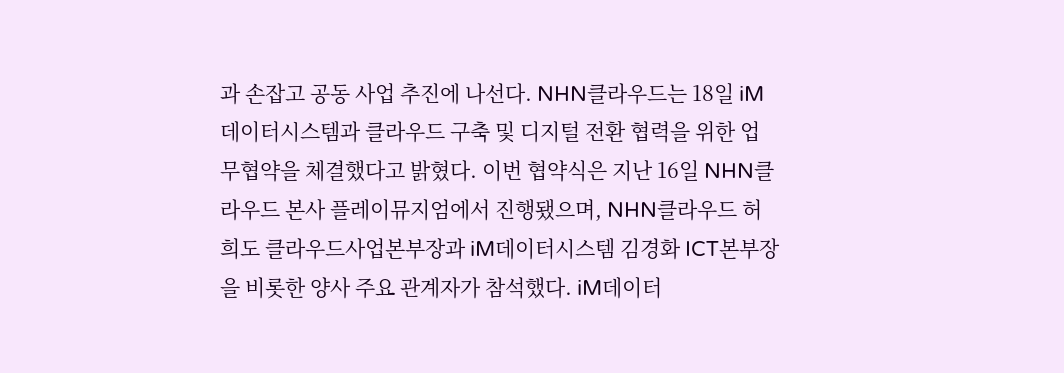과 손잡고 공동 사업 추진에 나선다. NHN클라우드는 18일 iM데이터시스템과 클라우드 구축 및 디지털 전환 협력을 위한 업무협약을 체결했다고 밝혔다. 이번 협약식은 지난 16일 NHN클라우드 본사 플레이뮤지엄에서 진행됐으며, NHN클라우드 허희도 클라우드사업본부장과 iM데이터시스템 김경화 ICT본부장을 비롯한 양사 주요 관계자가 참석했다. iM데이터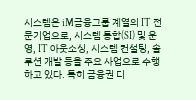시스템은 iM금융그룹 계열의 IT 전문기업으로, 시스템 통합(SI) 및 운영, IT 아웃소싱, 시스템 컨설팅, 솔루션 개발 등을 주요 사업으로 수행하고 있다. 특히 금융권 디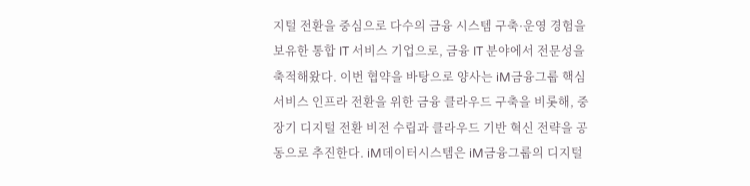지털 전환을 중심으로 다수의 금융 시스템 구축·운영 경험을 보유한 통합 IT 서비스 기업으로, 금융 IT 분야에서 전문성을 축적해왔다. 이번 협약을 바탕으로 양사는 iM금융그룹 핵심 서비스 인프라 전환을 위한 금융 클라우드 구축을 비롯해, 중장기 디지털 전환 비전 수립과 클라우드 기반 혁신 전략을 공동으로 추진한다. iM데이터시스템은 iM금융그룹의 디지털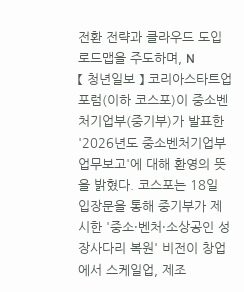전환 전략과 클라우드 도입 로드맵을 주도하며, N
【 청년일보 】 코리아스타트업포럼(이하 코스포)이 중소벤처기업부(중기부)가 발표한 '2026년도 중소벤처기업부 업무보고'에 대해 환영의 뜻을 밝혔다. 코스포는 18일 입장문을 통해 중기부가 제시한 '중소·벤처·소상공인 성장사다리 복원' 비전이 창업에서 스케일업, 제조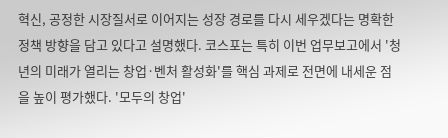혁신, 공정한 시장질서로 이어지는 성장 경로를 다시 세우겠다는 명확한 정책 방향을 담고 있다고 설명했다. 코스포는 특히 이번 업무보고에서 '청년의 미래가 열리는 창업·벤처 활성화'를 핵심 과제로 전면에 내세운 점을 높이 평가했다. '모두의 창업'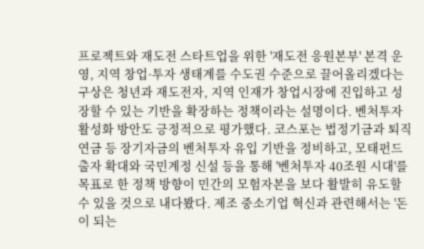프로젝트와 재도전 스타트업을 위한 '재도전 응원본부' 본격 운영, 지역 창업·투자 생태계를 수도권 수준으로 끌어올리겠다는 구상은 청년과 재도전자, 지역 인재가 창업시장에 진입하고 성장할 수 있는 기반을 확장하는 정책이라는 설명이다. 벤처투자 활성화 방안도 긍정적으로 평가했다. 코스포는 법정기금과 퇴직연금 등 장기자금의 벤처투자 유입 기반을 정비하고, 모태펀드 출자 확대와 국민계정 신설 등을 통해 '벤처투자 40조원 시대'를 목표로 한 정책 방향이 민간의 모험자본을 보다 활발히 유도할 수 있을 것으로 내다봤다. 제조 중소기업 혁신과 관련해서는 '돈이 되는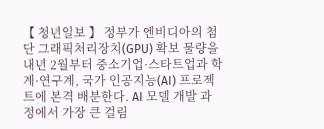【 청년일보 】 정부가 엔비디아의 첨단 그래픽처리장치(GPU) 확보 물량을 내년 2월부터 중소기업·스타트업과 학계·연구계, 국가 인공지능(AI) 프로젝트에 본격 배분한다. AI 모델 개발 과정에서 가장 큰 걸림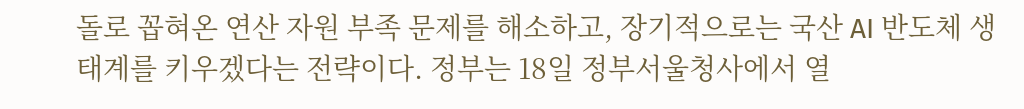돌로 꼽혀온 연산 자원 부족 문제를 해소하고, 장기적으로는 국산 AI 반도체 생태계를 키우겠다는 전략이다. 정부는 18일 정부서울청사에서 열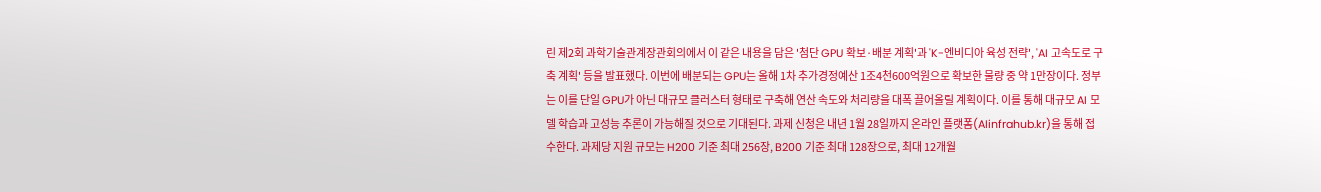린 제2회 과학기술관계장관회의에서 이 같은 내용을 담은 '첨단 GPU 확보·배분 계획'과 'K-엔비디아 육성 전략', 'AI 고속도로 구축 계획' 등을 발표했다. 이번에 배분되는 GPU는 올해 1차 추가경정예산 1조4천600억원으로 확보한 물량 중 약 1만장이다. 정부는 이를 단일 GPU가 아닌 대규모 클러스터 형태로 구축해 연산 속도와 처리량을 대폭 끌어올릴 계획이다. 이를 통해 대규모 AI 모델 학습과 고성능 추론이 가능해질 것으로 기대된다. 과제 신청은 내년 1월 28일까지 온라인 플랫폼(AIinfrahub.kr)을 통해 접수한다. 과제당 지원 규모는 H200 기준 최대 256장, B200 기준 최대 128장으로, 최대 12개월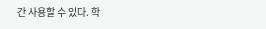간 사용할 수 있다. 학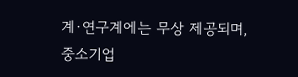계·연구계에는 무상 제공되며, 중소기업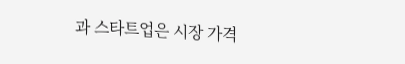과 스타트업은 시장 가격